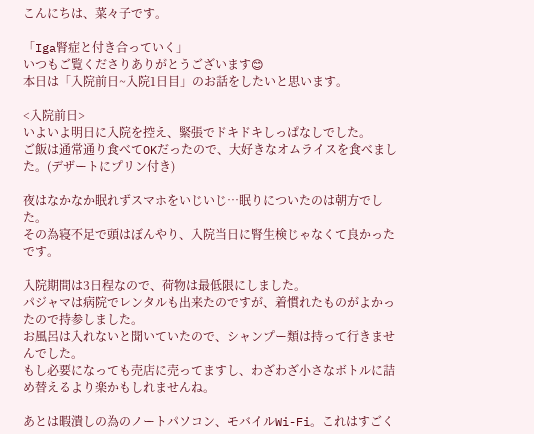こんにちは、菜々子です。

「Iga腎症と付き合っていく」
いつもご覧くださりありがとうございます😊
本日は「入院前日~入院1日目」のお話をしたいと思います。

<入院前日>
いよいよ明日に入院を控え、緊張でドキドキしっぱなしでした。
ご飯は通常通り食べてOKだったので、大好きなオムライスを食べました。(デザートにプリン付き)

夜はなかなか眠れずスマホをいじいじ…眠りについたのは朝方でした。
その為寝不足で頭はぼんやり、入院当日に腎生検じゃなくて良かったです。

入院期間は3日程なので、荷物は最低限にしました。
パジャマは病院でレンタルも出来たのですが、着慣れたものがよかったので持参しました。
お風呂は入れないと聞いていたので、シャンプー類は持って行きませんでした。
もし必要になっても売店に売ってますし、わざわざ小さなボトルに詰め替えるより楽かもしれませんね。

あとは暇潰しの為のノートパソコン、モバイルWi-Fi。これはすごく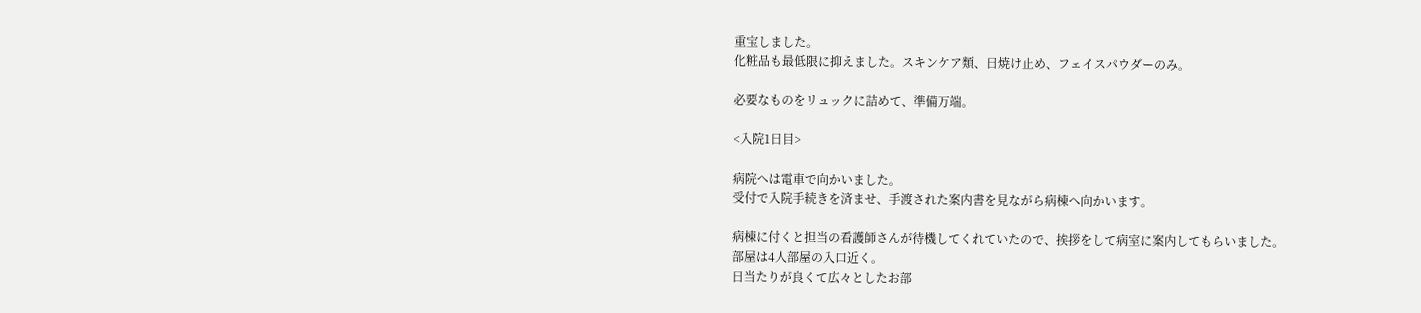重宝しました。
化粧品も最低限に抑えました。スキンケア類、日焼け止め、フェイスパウダーのみ。

必要なものをリュックに詰めて、準備万端。

<入院1日目>

病院へは電車で向かいました。
受付で入院手続きを済ませ、手渡された案内書を見ながら病棟へ向かいます。

病棟に付くと担当の看護師さんが待機してくれていたので、挨拶をして病室に案内してもらいました。
部屋は4人部屋の入口近く。
日当たりが良くて広々としたお部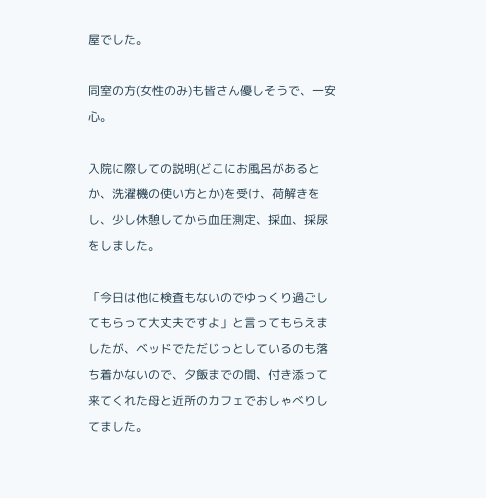屋でした。

同室の方(女性のみ)も皆さん優しそうで、一安心。

入院に際しての説明(どこにお風呂があるとか、洗濯機の使い方とか)を受け、荷解きをし、少し休憩してから血圧測定、採血、採尿をしました。

「今日は他に検査もないのでゆっくり過ごしてもらって大丈夫ですよ」と言ってもらえましたが、ベッドでただじっとしているのも落ち着かないので、夕飯までの間、付き添って来てくれた母と近所のカフェでおしゃべりしてました。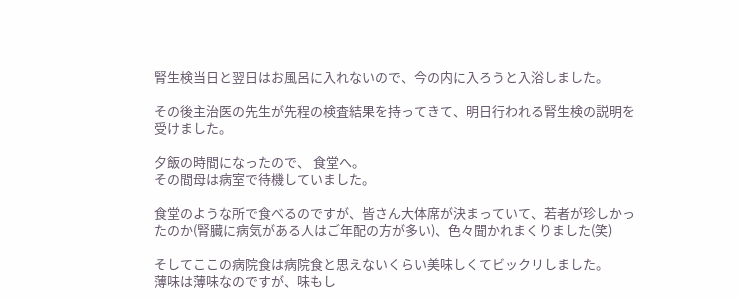腎生検当日と翌日はお風呂に入れないので、今の内に入ろうと入浴しました。

その後主治医の先生が先程の検査結果を持ってきて、明日行われる腎生検の説明を受けました。

夕飯の時間になったので、 食堂へ。
その間母は病室で待機していました。

食堂のような所で食べるのですが、皆さん大体席が決まっていて、若者が珍しかったのか(腎臓に病気がある人はご年配の方が多い)、色々聞かれまくりました(笑)

そしてここの病院食は病院食と思えないくらい美味しくてビックリしました。
薄味は薄味なのですが、味もし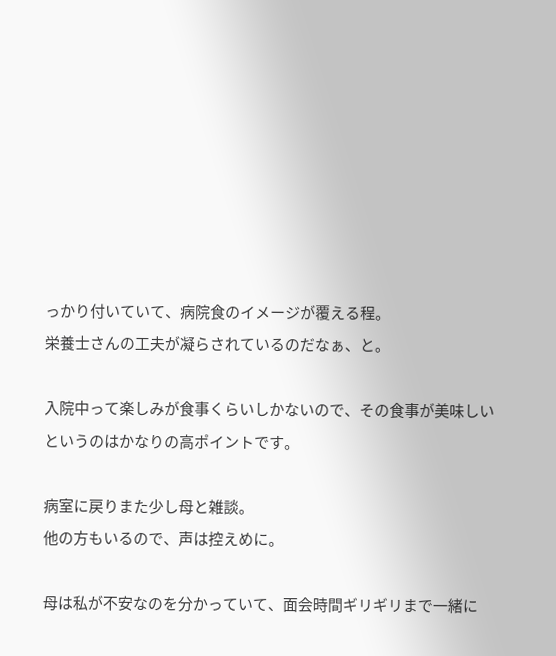っかり付いていて、病院食のイメージが覆える程。
栄養士さんの工夫が凝らされているのだなぁ、と。

入院中って楽しみが食事くらいしかないので、その食事が美味しいというのはかなりの高ポイントです。

病室に戻りまた少し母と雑談。
他の方もいるので、声は控えめに。

母は私が不安なのを分かっていて、面会時間ギリギリまで一緒に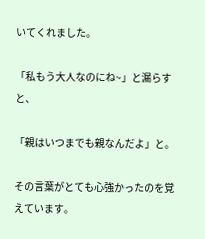いてくれました。

「私もう大人なのにね~」と漏らすと、

「親はいつまでも親なんだよ」と。

その言葉がとても心強かったのを覚えています。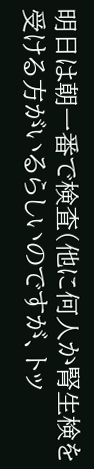明日は朝一番で検査(他に何人か腎生検を受ける方がいるらしいのですが、トッ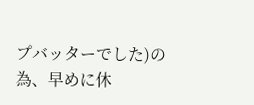プバッターでした)の為、早めに休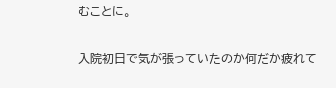むことに。

入院初日で気が張っていたのか何だか疲れて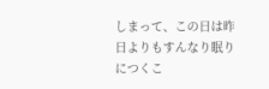しまって、この日は昨日よりもすんなり眠りにつくこ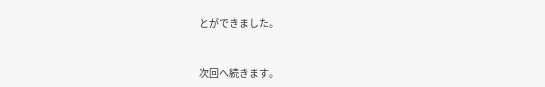とができました。


次回へ続きます。